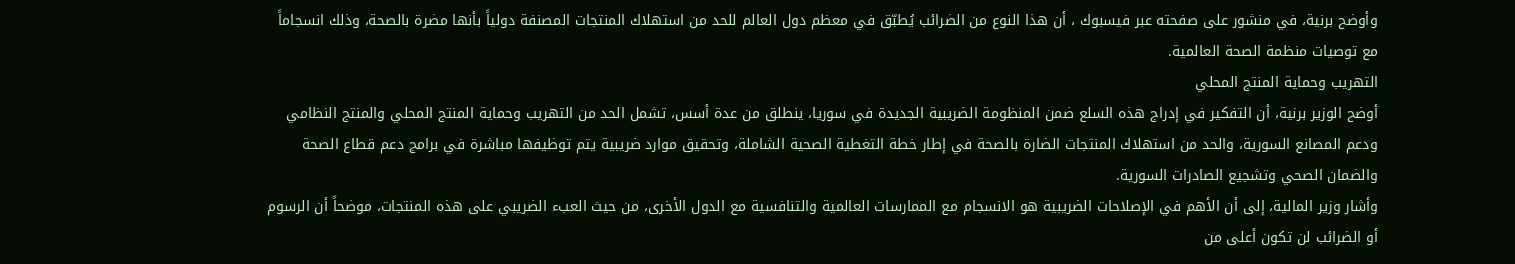وأوضح برنية، في منشور على صفحته عبر فيسبوك ، أن هذا النوع من الضرائب يُطبّق في معظم دول العالم للحد من استهلاك المنتجات المصنفة دولياً بأنها مضرة بالصحة، وذلك انسجاماً مع توصيات منظمة الصحة العالمية.
التهريب وحماية المنتج المحلي
أوضح الوزير برنية، أن التفكير في إدراج هذه السلع ضمن المنظومة الضريبية الجديدة في سوريا، ينطلق من عدة أسس، تشمل الحد من التهريب وحماية المنتج المحلي والمنتج النظامي ودعم المصانع السورية، والحد من استهلاك المنتجات الضارة بالصحة في إطار خطة التغطية الصحية الشاملة، وتحقيق موارد ضريبية يتم توظيفها مباشرة في برامج دعم قطاع الصحة والضمان الصحي وتشجيع الصادرات السورية.
وأشار وزير المالية، إلى أن الأهم في الإصلاحات الضريبية هو الانسجام مع الممارسات العالمية والتنافسية مع الدول الأخرى، من حيث العبء الضريبي على هذه المنتجات، موضحاً أن الرسوم أو الضرائب لن تكون أعلى من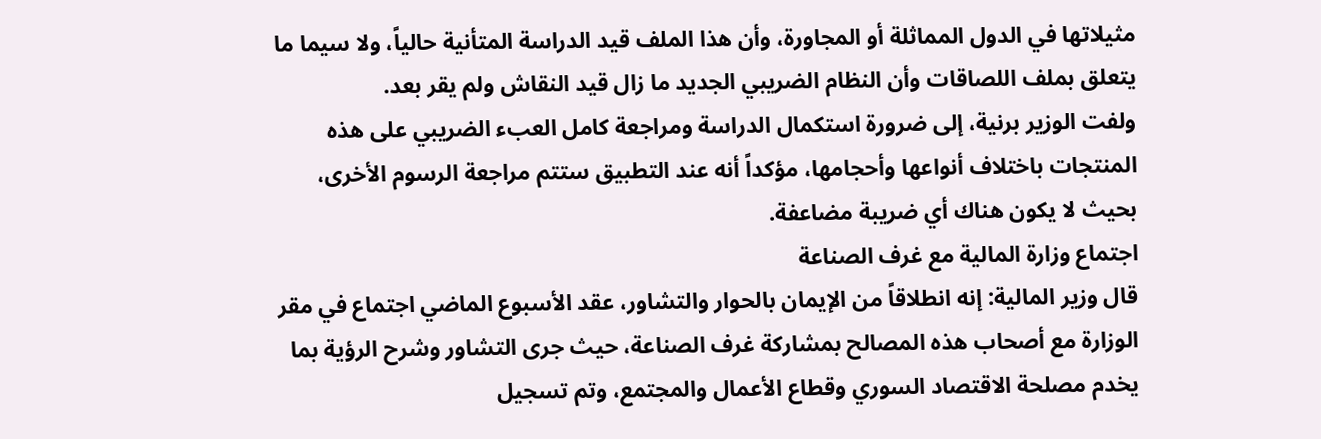مثيلاتها في الدول المماثلة أو المجاورة، وأن هذا الملف قيد الدراسة المتأنية حالياً، ولا سيما ما يتعلق بملف اللصاقات وأن النظام الضريبي الجديد ما زال قيد النقاش ولم يقر بعد.
ولفت الوزير برنية، إلى ضرورة استكمال الدراسة ومراجعة كامل العبء الضريبي على هذه المنتجات باختلاف أنواعها وأحجامها، مؤكداً أنه عند التطبيق ستتم مراجعة الرسوم الأخرى، بحيث لا يكون هناك أي ضريبة مضاعفة.
اجتماع وزارة المالية مع غرف الصناعة
قال وزير المالية: إنه انطلاقاً من الإيمان بالحوار والتشاور، عقد الأسبوع الماضي اجتماع في مقر الوزارة مع أصحاب هذه المصالح بمشاركة غرف الصناعة، حيث جرى التشاور وشرح الرؤية بما يخدم مصلحة الاقتصاد السوري وقطاع الأعمال والمجتمع، وتم تسجيل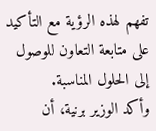تفهم لهذه الرؤية مع التأكيد على متابعة التعاون للوصول إلى الحلول المناسبة.
وأكد الوزير برنية، أن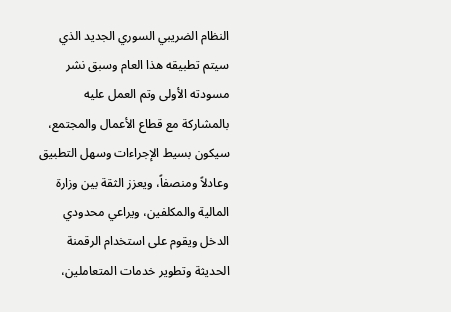النظام الضريبي السوري الجديد الذي سيتم تطبيقه هذا العام وسبق نشر مسودته الأولى وتم العمل عليه بالمشاركة مع قطاع الأعمال والمجتمع، سيكون بسيط الإجراءات وسهل التطبيق وعادلاً ومنصفاً، ويعزز الثقة بين وزارة المالية والمكلفين، ويراعي محدودي الدخل ويقوم على استخدام الرقمنة الحديثة وتطوير خدمات المتعاملين،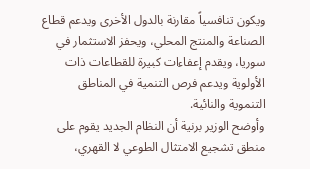ويكون تنافسياً مقارنة بالدول الأخرى ويدعم قطاع الصناعة والمنتج المحلي، ويحفز الاستثمار في سوريا، ويقدم إعفاءات كبيرة للقطاعات ذات الأولوية ويدعم فرص التنمية في المناطق التنموية والنائية.
وأوضح الوزير برنية أن النظام الجديد يقوم على منطق تشجيع الامتثال الطوعي لا القهري،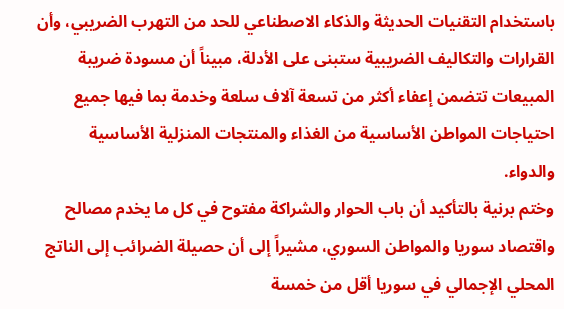باستخدام التقنيات الحديثة والذكاء الاصطناعي للحد من التهرب الضريبي، وأن القرارات والتكاليف الضريبية ستبنى على الأدلة، مبيناً أن مسودة ضريبة المبيعات تتضمن إعفاء أكثر من تسعة آلاف سلعة وخدمة بما فيها جميع احتياجات المواطن الأساسية من الغذاء والمنتجات المنزلية الأساسية والدواء.
وختم برنية بالتأكيد أن باب الحوار والشراكة مفتوح في كل ما يخدم مصالح واقتصاد سوريا والمواطن السوري، مشيراً إلى أن حصيلة الضرائب إلى الناتج المحلي الإجمالي في سوريا أقل من خمسة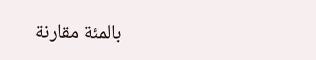بالمئة مقارنة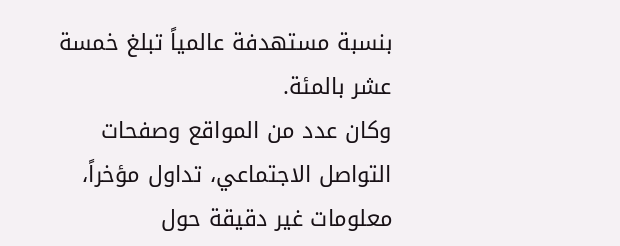بنسبة مستهدفة عالمياً تبلغ خمسة عشر بالمئة.
وكان عدد من المواقع وصفحات التواصل الاجتماعي، تداول مؤخراً، معلومات غير دقيقة حول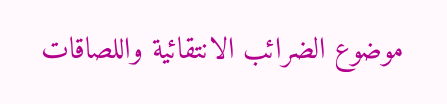موضوع الضرائب الانتقائية واللصاقات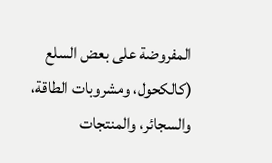المفروضة على بعض السلع (كالكحول، ومشروبات الطاقة، والسجائر، والمنتجات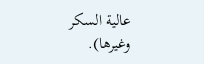عالية السكر وغيرها).